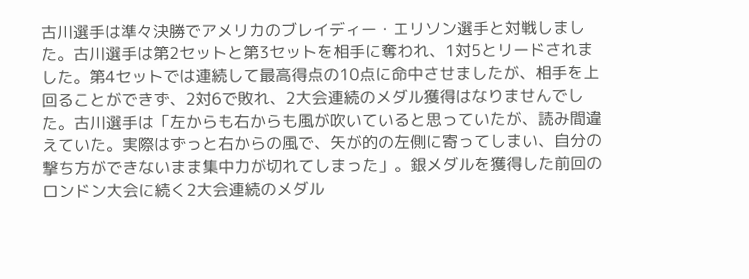古川選手は準々決勝でアメリカのブレイディー・エリソン選手と対戦しました。古川選手は第2セットと第3セットを相手に奪われ、1対5とリードされました。第4セットでは連続して最高得点の10点に命中させましたが、相手を上回ることができず、2対6で敗れ、2大会連続のメダル獲得はなりませんでした。古川選手は「左からも右からも風が吹いていると思っていたが、読み間違えていた。実際はずっと右からの風で、矢が的の左側に寄ってしまい、自分の撃ち方ができないまま集中力が切れてしまった」。銀メダルを獲得した前回のロンドン大会に続く2大会連続のメダル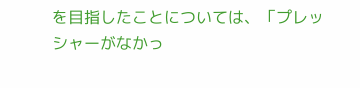を目指したことについては、「プレッシャーがなかっ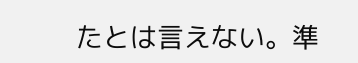たとは言えない。準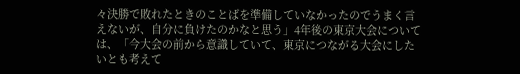々決勝で敗れたときのことばを準備していなかったのでうまく言えないが、自分に負けたのかなと思う」4年後の東京大会については、「今大会の前から意識していて、東京につながる大会にしたいとも考えて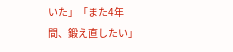いた」「また4年間、鍛え直したい」